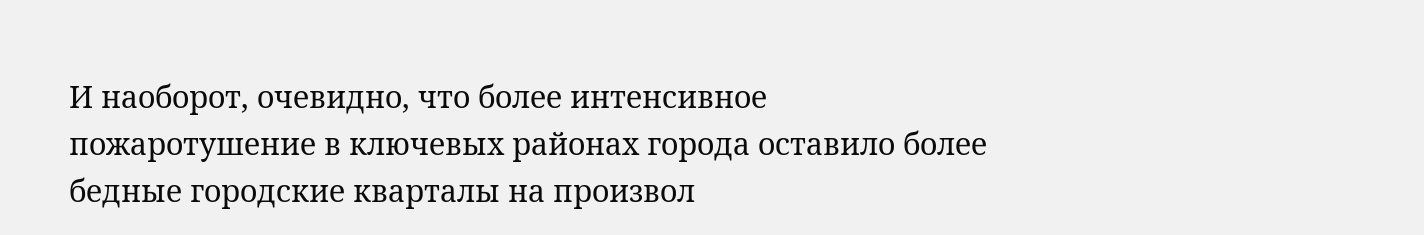И наоборот, очевидно, что более интенсивное пожаротушение в ключевых районах города оставило более бедные городские кварталы на произвол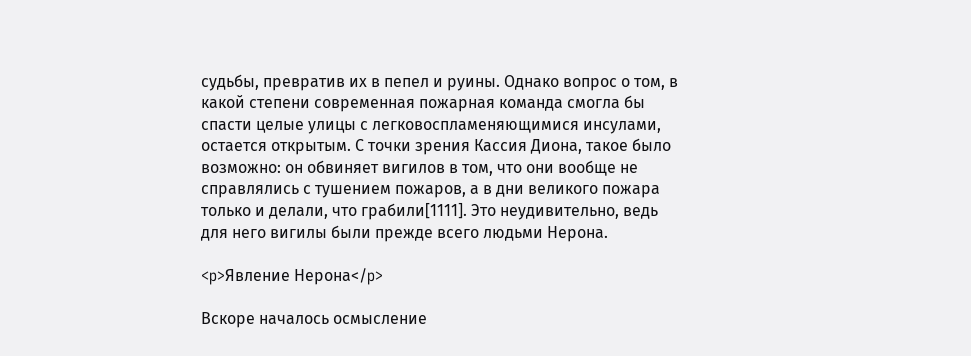судьбы, превратив их в пепел и руины. Однако вопрос о том, в какой степени современная пожарная команда смогла бы спасти целые улицы с легковоспламеняющимися инсулами, остается открытым. С точки зрения Кассия Диона, такое было возможно: он обвиняет вигилов в том, что они вообще не справлялись с тушением пожаров, а в дни великого пожара только и делали, что грабили[1111]. Это неудивительно, ведь для него вигилы были прежде всего людьми Нерона.

<p>Явление Нерона</p>

Вскоре началось осмысление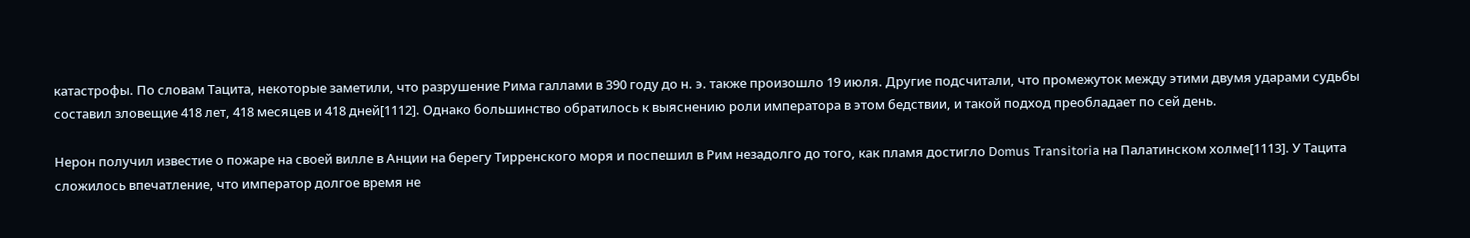катастрофы. По словам Тацита, некоторые заметили, что разрушение Рима галлами в 390 году до н. э. также произошло 19 июля. Другие подсчитали, что промежуток между этими двумя ударами судьбы составил зловещие 418 лет, 418 месяцев и 418 дней[1112]. Однако большинство обратилось к выяснению роли императора в этом бедствии, и такой подход преобладает по сей день.

Нерон получил известие о пожаре на своей вилле в Анции на берегу Тирренского моря и поспешил в Рим незадолго до того, как пламя достигло Domus Transitoria на Палатинском холме[1113]. У Тацита сложилось впечатление, что император долгое время не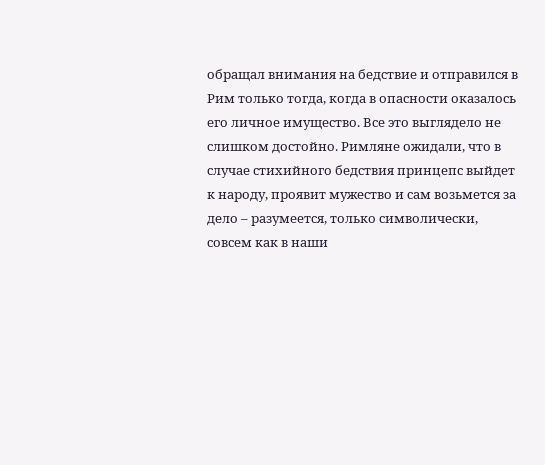обращал внимания на бедствие и отправился в Рим только тогда, когда в опасности оказалось его личное имущество. Все это выглядело не слишком достойно. Римляне ожидали, что в случае стихийного бедствия принцепс выйдет к народу, проявит мужество и сам возьмется за дело – разумеется, только символически, совсем как в наши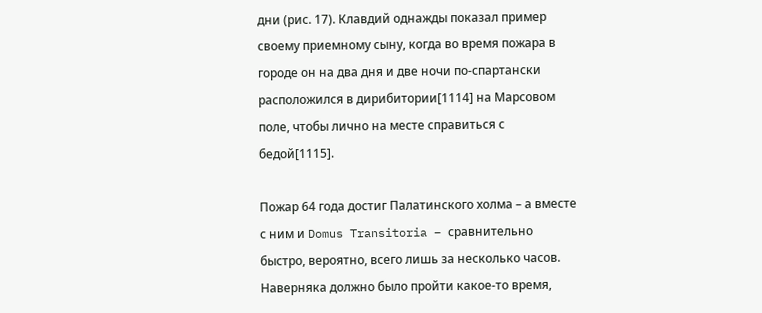дни (рис. 17). Клавдий однажды показал пример своему приемному сыну, когда во время пожара в городе он на два дня и две ночи по-спартански расположился в дирибитории[1114] на Марсовом поле, чтобы лично на месте справиться с бедой[1115].

Пожар 64 года достиг Палатинского холма – а вместе с ним и Domus Transitoria – сравнительно быстро, вероятно, всего лишь за несколько часов. Наверняка должно было пройти какое-то время,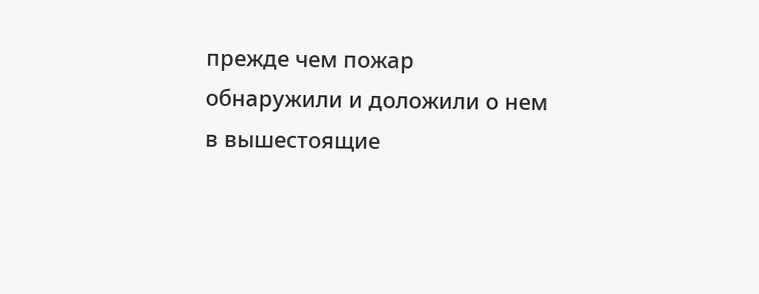прежде чем пожар обнаружили и доложили о нем в вышестоящие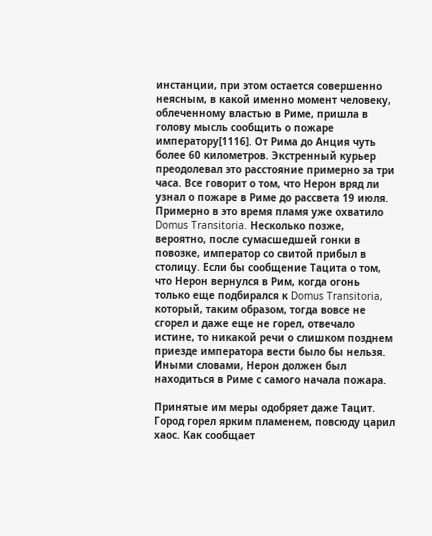инстанции, при этом остается совершенно неясным, в какой именно момент человеку, облеченному властью в Риме, пришла в голову мысль сообщить о пожаре императору[1116]. От Рима до Анция чуть более 60 километров. Экстренный курьер преодолевал это расстояние примерно за три часа. Все говорит о том, что Нерон вряд ли узнал о пожаре в Риме до рассвета 19 июля. Примерно в это время пламя уже охватило Domus Transitoria. Несколько позже, вероятно, после сумасшедшей гонки в повозке, император со свитой прибыл в столицу. Если бы сообщение Тацита о том, что Нерон вернулся в Рим, когда огонь только еще подбирался к Domus Transitoria, который, таким образом, тогда вовсе не сгорел и даже еще не горел, отвечало истине, то никакой речи о слишком позднем приезде императора вести было бы нельзя. Иными словами, Нерон должен был находиться в Риме с самого начала пожара.

Принятые им меры одобряет даже Тацит. Город горел ярким пламенем, повсюду царил хаос. Как сообщает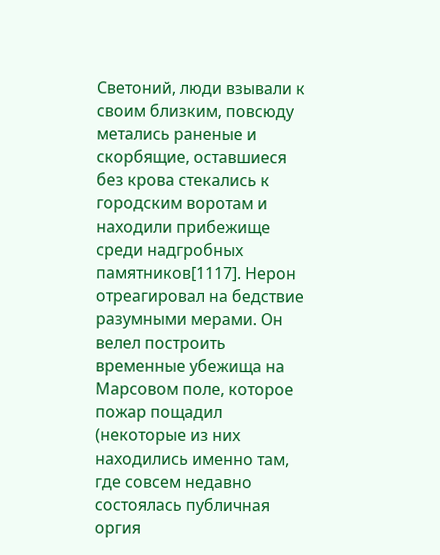Светоний, люди взывали к своим близким, повсюду метались раненые и скорбящие, оставшиеся без крова стекались к городским воротам и находили прибежище среди надгробных памятников[1117]. Нерон отреагировал на бедствие разумными мерами. Он велел построить временные убежища на Марсовом поле, которое пожар пощадил (некоторые из них находились именно там, где совсем недавно состоялась публичная оргия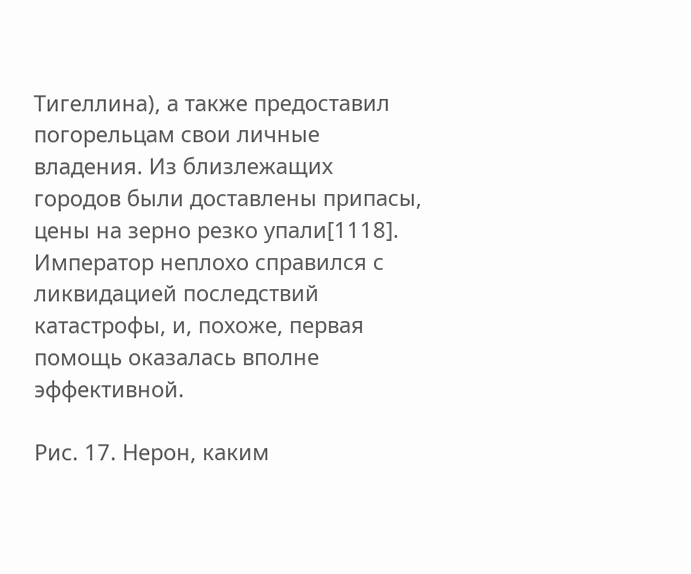Тигеллина), а также предоставил погорельцам свои личные владения. Из близлежащих городов были доставлены припасы, цены на зерно резко упали[1118]. Император неплохо справился с ликвидацией последствий катастрофы, и, похоже, первая помощь оказалась вполне эффективной.

Рис. 17. Нерон, каким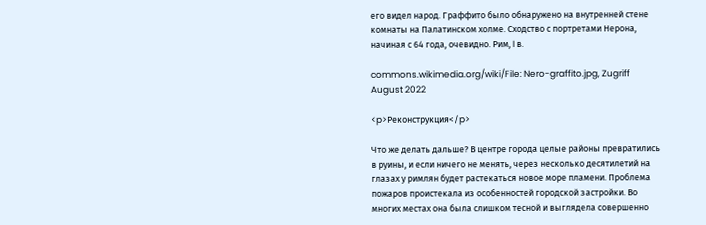его видел народ. Граффито было обнаружено на внутренней стене комнаты на Палатинском холме. Сходство с портретами Нерона, начиная с 64 года, очевидно. Рим, I в.

commons.wikimedia.org/wiki/File: Nero-graffito.jpg, Zugriff August 2022

<p>Реконструкция</p>

Что же делать дальше? В центре города целые районы превратились в руины, и если ничего не менять, через несколько десятилетий на глазах у римлян будет растекаться новое море пламени. Проблема пожаров проистекала из особенностей городской застройки. Во многих местах она была слишком тесной и выглядела совершенно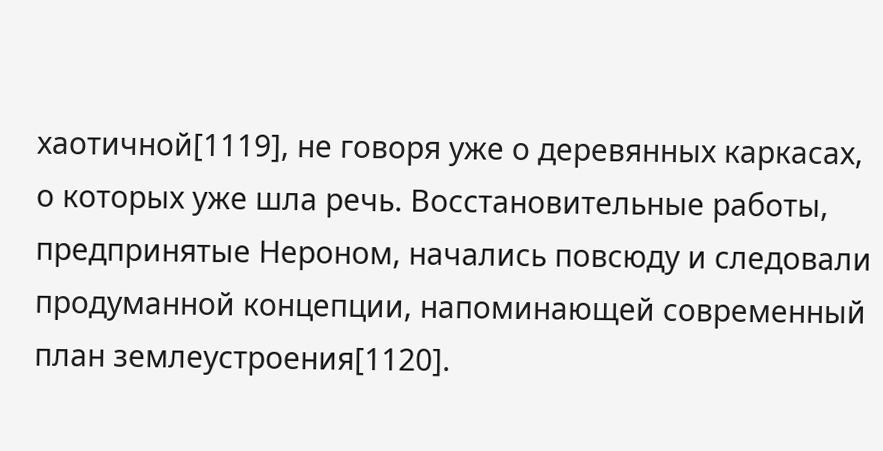хаотичной[1119], не говоря уже о деревянных каркасах, о которых уже шла речь. Восстановительные работы, предпринятые Нероном, начались повсюду и следовали продуманной концепции, напоминающей современный план землеустроения[1120].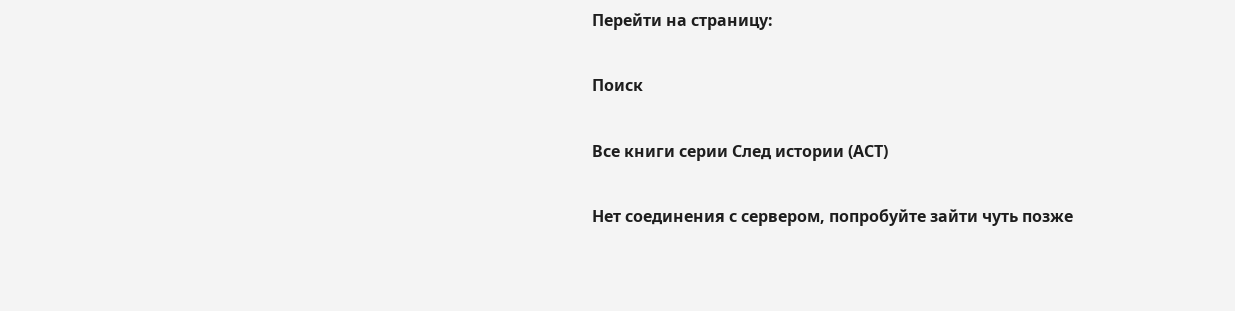Перейти на страницу:

Поиск

Все книги серии След истории (АСТ)

Нет соединения с сервером, попробуйте зайти чуть позже